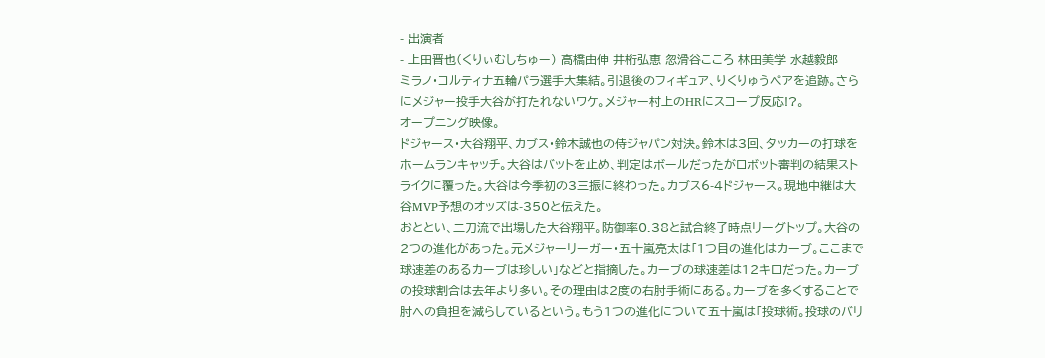- 出演者
- 上田晋也(くりぃむしちゅー) 高橋由伸 井桁弘恵 忽滑谷こころ 林田美学 水越毅郎
ミラノ・コルティナ五輪パラ選手大集結。引退後のフィギュア、りくりゅうペアを追跡。さらにメジャー投手大谷が打たれないワケ。メジャー村上のHRにスコープ反応!?。
オープニング映像。
ドジャース・大谷翔平、カブス・鈴木誠也の侍ジャパン対決。鈴木は3回、タッカーの打球をホームランキャッチ。大谷はバットを止め、判定はボールだったがロボット審判の結果ストライクに覆った。大谷は今季初の3三振に終わった。カブス6-4ドジャース。現地中継は大谷MVP予想のオッズは-350と伝えた。
おととい、二刀流で出場した大谷翔平。防御率0.38と試合終了時点リーグトップ。大谷の2つの進化があった。元メジャーリーガー・五十嵐亮太は「1つ目の進化はカーブ。ここまで球速差のあるカーブは珍しい」などと指摘した。カーブの球速差は12キロだった。カーブの投球割合は去年より多い。その理由は2度の右肘手術にある。カーブを多くすることで肘への負担を減らしているという。もう1つの進化について五十嵐は「投球術。投球のバリ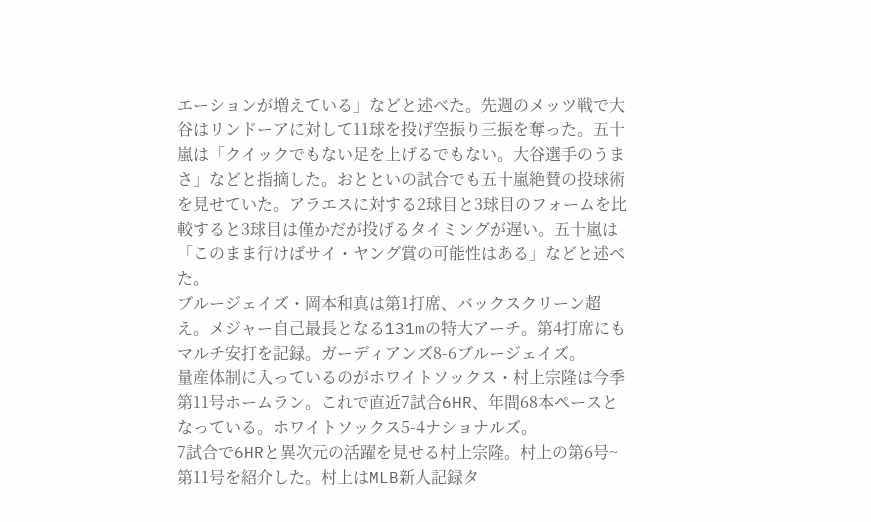エーションが増えている」などと述べた。先週のメッツ戦で大谷はリンドーアに対して11球を投げ空振り三振を奪った。五十嵐は「クイックでもない足を上げるでもない。大谷選手のうまさ」などと指摘した。おとといの試合でも五十嵐絶賛の投球術を見せていた。アラエスに対する2球目と3球目のフォームを比較すると3球目は僅かだが投げるタイミングが遅い。五十嵐は「このまま行けばサイ・ヤング賞の可能性はある」などと述べた。
ブルージェイズ・岡本和真は第1打席、バックスクリーン超え。メジャー自己最長となる131mの特大アーチ。第4打席にもマルチ安打を記録。ガーディアンズ8-6ブルージェイズ。
量産体制に入っているのがホワイトソックス・村上宗隆は今季第11号ホームラン。これで直近7試合6HR、年間68本ペースとなっている。ホワイトソックス5-4ナショナルズ。
7試合で6HRと異次元の活躍を見せる村上宗隆。村上の第6号~第11号を紹介した。村上はMLB新人記録タ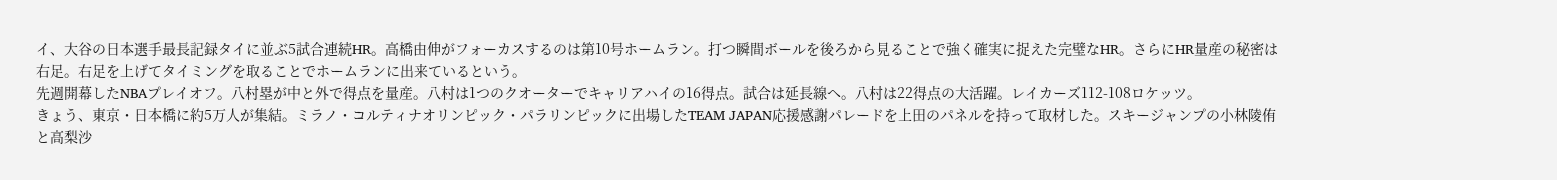イ、大谷の日本選手最長記録タイに並ぶ5試合連続HR。高橋由伸がフォーカスするのは第10号ホームラン。打つ瞬間ボールを後ろから見ることで強く確実に捉えた完璧なHR。さらにHR量産の秘密は右足。右足を上げてタイミングを取ることでホームランに出来ているという。
先週開幕したNBAプレイオフ。八村塁が中と外で得点を量産。八村は1つのクオーターでキャリアハイの16得点。試合は延長線へ。八村は22得点の大活躍。レイカーズ112-108ロケッツ。
きょう、東京・日本橋に約5万人が集結。ミラノ・コルティナオリンピック・パラリンピックに出場したTEAM JAPAN応援感謝パレードを上田のパネルを持って取材した。スキージャンプの小林陵侑と高梨沙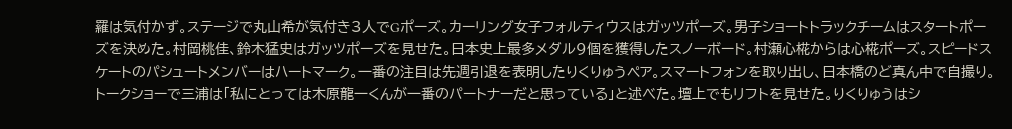羅は気付かず。ステージで丸山希が気付き3人でGポーズ。カーリング女子フォルティウスはガッツポーズ。男子ショートトラックチームはスタートポーズを決めた。村岡桃佳、鈴木猛史はガッツポーズを見せた。日本史上最多メダル9個を獲得したスノーボード。村瀬心椛からは心椛ポーズ。スピードスケートのパシュートメンバーはハートマーク。一番の注目は先週引退を表明したりくりゅうペア。スマートフォンを取り出し、日本橋のど真ん中で自撮り。トークショーで三浦は「私にとっては木原龍一くんが一番のパートナーだと思っている」と述べた。壇上でもリフトを見せた。りくりゅうはシ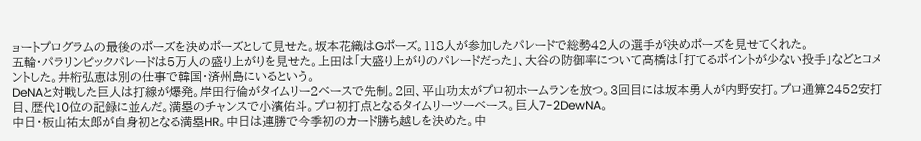ョートプログラムの最後のポーズを決めポーズとして見せた。坂本花織はGポーズ。118人が参加したパレードで総勢42人の選手が決めポーズを見せてくれた。
五輪・パラリンピックパレードは5万人の盛り上がりを見せた。上田は「大盛り上がりのパレードだった」、大谷の防御率について高橋は「打てるポイントが少ない投手」などとコメントした。井桁弘恵は別の仕事で韓国・済州島にいるという。
DeNAと対戦した巨人は打線が爆発。岸田行倫がタイムリー2ベースで先制。2回、平山功太がプロ初ホームランを放つ。3回目には坂本勇人が内野安打。プロ通算2452安打目、歴代10位の記録に並んだ。満塁のチャンスで小濱佑斗。プロ初打点となるタイムリーツーベース。巨人7-2DewNA。
中日・板山祐太郎が自身初となる満塁HR。中日は連勝で今季初のカード勝ち越しを決めた。中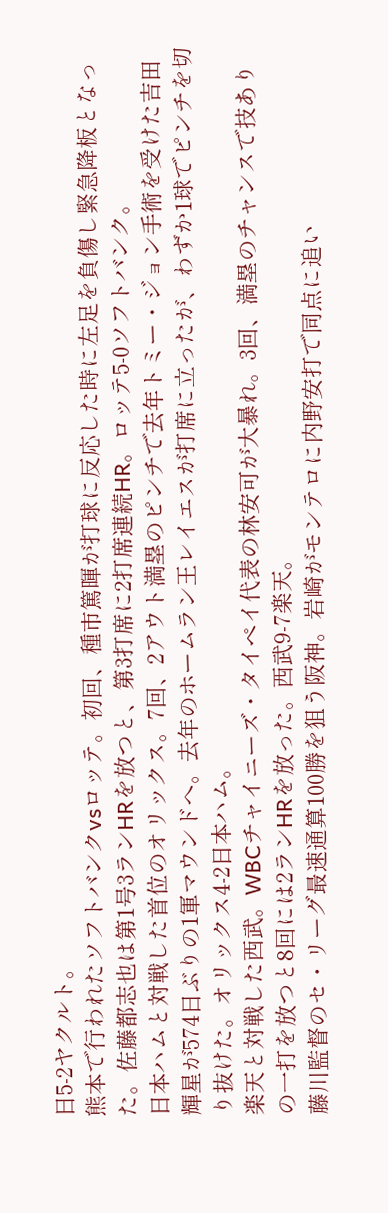日5-2ヤクルト。
熊本で行われたソフトバンクvsロッテ。初回、種市篤暉が打球に反応した時に左足を負傷し緊急降板となった。佐藤都志也は第1号3ランHRを放つと、第3打席に2打席連続HR。ロッテ5-0ソフトバンク。
日本ハムと対戦した首位のオリックス。7回、2アウト満塁のピンチで去年トミー・ジョン手術を受けた吉田輝星が574日ぶりの1軍マウンドへ。去年のホームラン王レイエスが打席に立ったが、わずか1球でピンチを切り抜けた。オリックス4-2日本ハム。
楽天と対戦した西武。WBCチャイニーズ・タイペイ代表の林安可が大暴れ。3回、満塁のチャンスで技ありの一打を放つと8回には2ランHRを放った。西武9-7楽天。
藤川監督のセ・リーグ最速通算100勝を狙う阪神。岩崎がモンテロに内野安打で同点に追い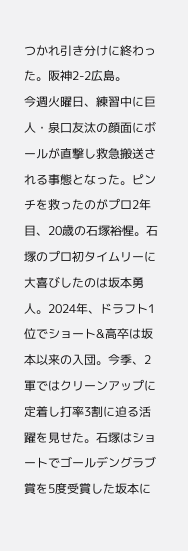つかれ引き分けに終わった。阪神2-2広島。
今週火曜日、練習中に巨人・泉口友汰の顔面にボールが直撃し救急搬送される事態となった。ピンチを救ったのがプロ2年目、20歳の石塚裕惺。石塚のプロ初タイムリーに大喜びしたのは坂本勇人。2024年、ドラフト1位でショート&高卒は坂本以来の入団。今季、2軍ではクリーンアップに定着し打率3割に迫る活躍を見せた。石塚はショートでゴールデングラブ賞を5度受賞した坂本に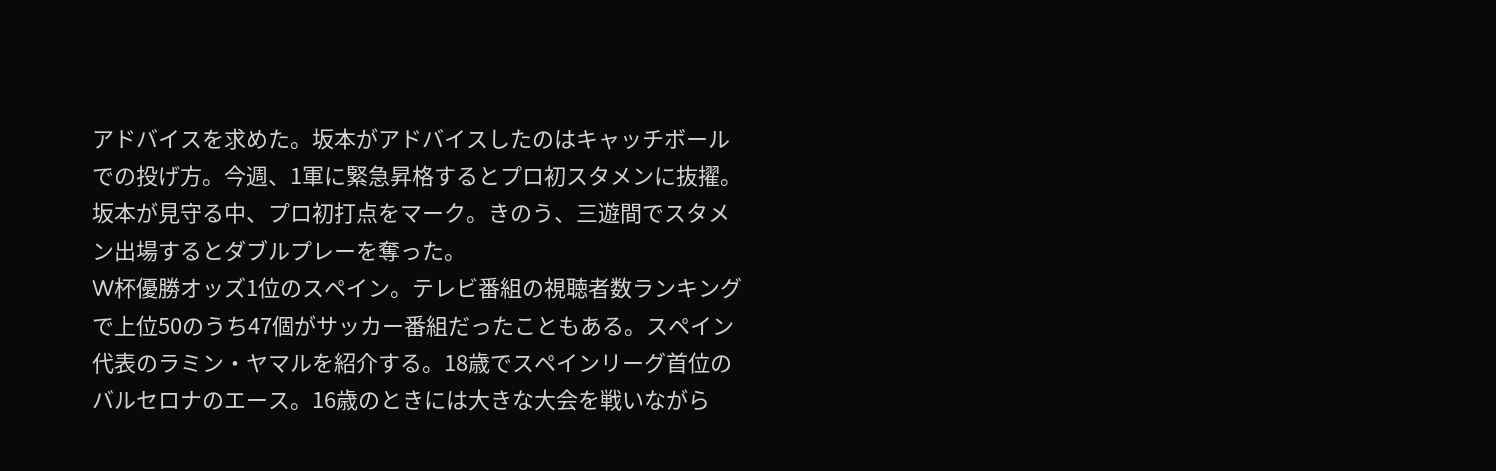アドバイスを求めた。坂本がアドバイスしたのはキャッチボールでの投げ方。今週、1軍に緊急昇格するとプロ初スタメンに抜擢。坂本が見守る中、プロ初打点をマーク。きのう、三遊間でスタメン出場するとダブルプレーを奪った。
W杯優勝オッズ1位のスペイン。テレビ番組の視聴者数ランキングで上位50のうち47個がサッカー番組だったこともある。スペイン代表のラミン・ヤマルを紹介する。18歳でスペインリーグ首位のバルセロナのエース。16歳のときには大きな大会を戦いながら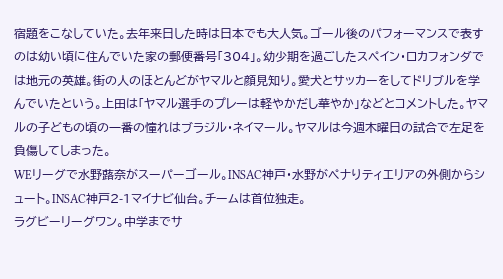宿題をこなしていた。去年来日した時は日本でも大人気。ゴール後のパフォーマンスで表すのは幼い頃に住んでいた家の郵便番号「304」。幼少期を過ごしたスペイン・ロカフォンダでは地元の英雄。街の人のほとんどがヤマルと顔見知り。愛犬とサッカーをしてドリブルを学んでいたという。上田は「ヤマル選手のプレーは軽やかだし華やか」などとコメントした。ヤマルの子どもの頃の一番の憧れはブラジル・ネイマール。ヤマルは今週木曜日の試合で左足を負傷してしまった。
WEリーグで水野蕗奈がスーパーゴール。INSAC神戸・水野がペナりティエリアの外側からシュート。INSAC神戸2-1マイナビ仙台。チームは首位独走。
ラグビーリーグワン。中学までサ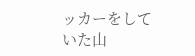ッカーをしていた山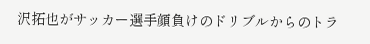沢拓也がサッカー選手顔負けのドリブルからのトラ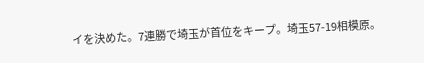イを決めた。7連勝で埼玉が首位をキープ。埼玉57-19相模原。